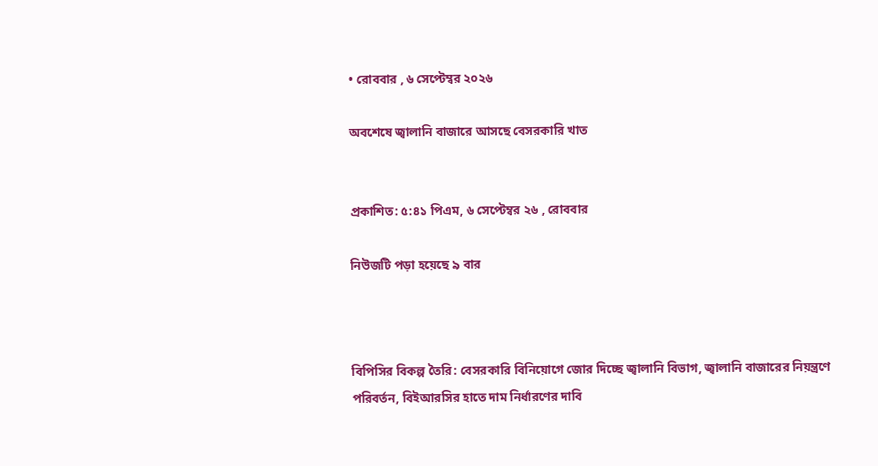• রোববার , ৬ সেপ্টেম্বর ২০২৬

অবশেষে জ্বালানি বাজারে আসছে বেসরকারি খাত


প্রকাশিত: ৫:৪১ পিএম, ৬ সেপ্টেম্বর ২৬ , রোববার

নিউজটি পড়া হয়েছে ৯ বার



বিপিসির বিকল্প তৈরি: বেসরকারি বিনিয়োগে জোর দিচ্ছে জ্বালানি বিভাগ, জ্বালানি বাজারের নিয়ন্ত্রণে পরিবর্তন, বিইআরসির হাতে দাম নির্ধারণের দাবি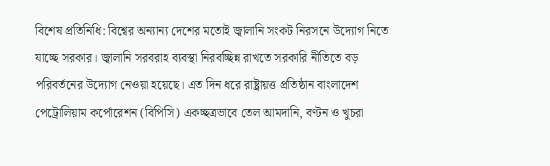বিশেষ প্রতিনিধি: বিশ্বের অন্যান্য দেশের মতোই জ্বালানি সংকট নিরসনে উদ্যোগ নিতে যাচ্ছে সরকার। জ্বালানি সরবরাহ ব্যবস্থা নিরবচ্ছিন্ন রাখতে সরকারি নীতিতে বড় পরিবর্তনের উদ্যোগ নেওয়া হয়েছে। এত দিন ধরে রাষ্ট্রায়ত্ত প্রতিষ্ঠান বাংলাদেশ পেট্রোলিয়াম কর্পোরেশন (বিপিসি) একচ্ছত্রভাবে তেল আমদানি, বণ্টন ও খুচরা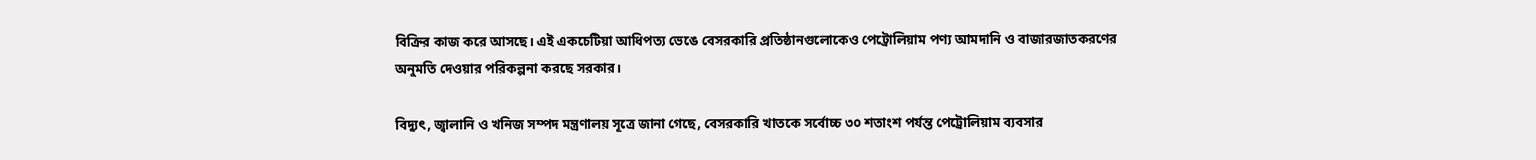বিক্রির কাজ করে আসছে। এই একচেটিয়া আধিপত্য ভেঙে বেসরকারি প্রতিষ্ঠানগুলোকেও পেট্রোলিয়াম পণ্য আমদানি ও বাজারজাতকরণের অনুমতি দেওয়ার পরিকল্পনা করছে সরকার।

বিদ্যুৎ, জ্বালানি ও খনিজ সম্পদ মন্ত্রণালয় সূত্রে জানা গেছে, বেসরকারি খাতকে সর্বোচ্চ ৩০ শতাংশ পর্যন্ত পেট্রোলিয়াম ব্যবসার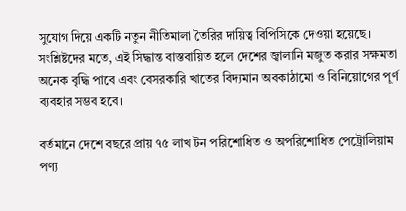সুযোগ দিয়ে একটি নতুন নীতিমালা তৈরির দায়িত্ব বিপিসিকে দেওয়া হয়েছে। সংশ্লিষ্টদের মতে, এই সিদ্ধান্ত বাস্তবায়িত হলে দেশের জ্বালানি মজুত করার সক্ষমতা অনেক বৃদ্ধি পাবে এবং বেসরকারি খাতের বিদ্যমান অবকাঠামো ও বিনিয়োগের পূর্ণ ব্যবহার সম্ভব হবে।

বর্তমানে দেশে বছরে প্রায় ৭৫ লাখ টন পরিশোধিত ও অপরিশোধিত পেট্রোলিয়াম পণ্য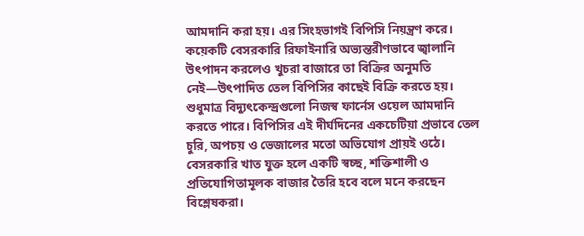আমদানি করা হয়। এর সিংহভাগই বিপিসি নিয়ন্ত্রণ করে। কয়েকটি বেসরকারি রিফাইনারি অভ্যন্তরীণভাবে জ্বালানি উৎপাদন করলেও খুচরা বাজারে তা বিক্রির অনুমতি নেই—উৎপাদিত তেল বিপিসির কাছেই বিক্রি করতে হয়। শুধুমাত্র বিদ্যুৎকেন্দ্রগুলো নিজস্ব ফার্নেস ওয়েল আমদানি করতে পারে। বিপিসির এই দীর্ঘদিনের একচেটিয়া প্রভাবে তেল চুরি, অপচয় ও ভেজালের মতো অভিযোগ প্রায়ই ওঠে। বেসরকারি খাত যুক্ত হলে একটি স্বচ্ছ, শক্তিশালী ও প্রতিযোগিতামূলক বাজার তৈরি হবে বলে মনে করছেন বিশ্লেষকরা।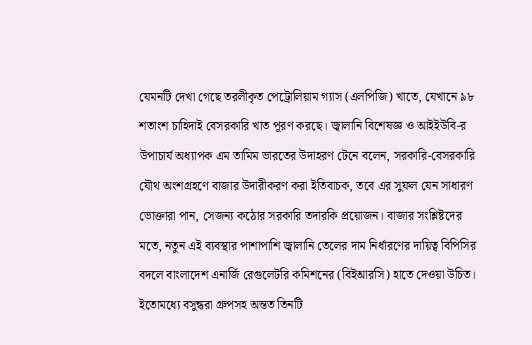যেমনটি দেখা গেছে তরলীকৃত পেট্রোলিয়াম গ্যাস (এলপিজি) খাতে, যেখানে ৯৮ শতাংশ চাহিদাই বেসরকারি খাত পূরণ করছে। জ্বালানি বিশেষজ্ঞ ও আইইউবি-র উপাচার্য অধ্যাপক এম তামিম ভারতের উদাহরণ টেনে বলেন, সরকারি-বেসরকারি যৌথ অংশগ্রহণে বাজার উদারীকরণ করা ইতিবাচক, তবে এর সুফল যেন সাধারণ ভোক্তারা পান, সেজন্য কঠোর সরকারি তদারকি প্রয়োজন। বাজার সংশ্লিষ্টদের মতে, নতুন এই ব্যবস্থার পাশাপাশি জ্বালানি তেলের দাম নির্ধারণের দায়িত্ব বিপিসির বদলে বাংলাদেশ এনার্জি রেগুলেটরি কমিশনের (বিইআরসি) হাতে দেওয়া উচিত। ইতোমধ্যে বসুন্ধরা গ্রুপসহ অন্তত তিনটি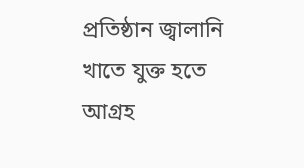প্রতিষ্ঠান জ্বালানি খাতে যুক্ত হতে আগ্রহ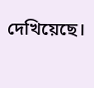দেখিয়েছে।